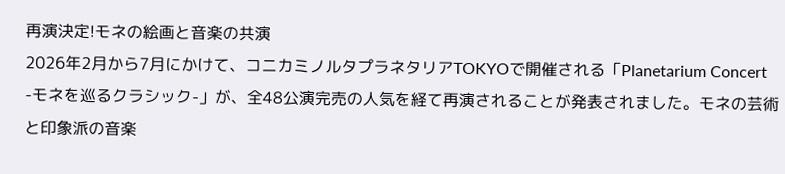再演決定!モネの絵画と音楽の共演
2026年2月から7月にかけて、コニカミノルタプラネタリアTOKYOで開催される「Planetarium Concert -モネを巡るクラシック-」が、全48公演完売の人気を経て再演されることが発表されました。モネの芸術と印象派の音楽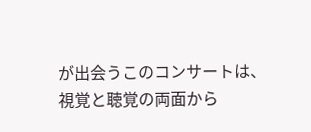が出会うこのコンサートは、視覚と聴覚の両面から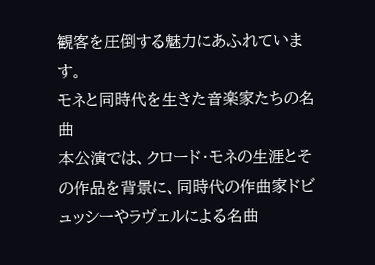観客を圧倒する魅力にあふれています。
モネと同時代を生きた音楽家たちの名曲
本公演では、クロード・モネの生涯とその作品を背景に、同時代の作曲家ドビュッシーやラヴェルによる名曲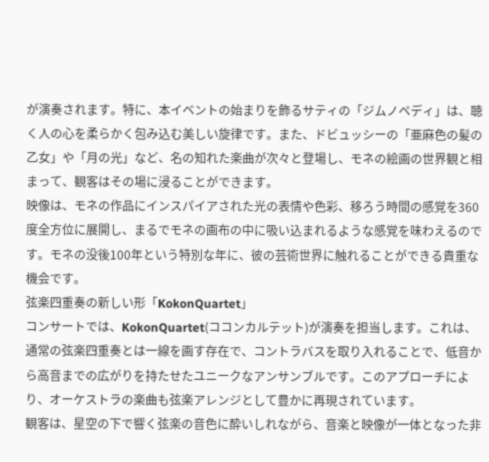が演奏されます。特に、本イベントの始まりを飾るサティの「ジムノペディ」は、聴く人の心を柔らかく包み込む美しい旋律です。また、ドビュッシーの「亜麻色の髪の乙女」や「月の光」など、名の知れた楽曲が次々と登場し、モネの絵画の世界観と相まって、観客はその場に浸ることができます。
映像は、モネの作品にインスパイアされた光の表情や色彩、移ろう時間の感覚を360度全方位に展開し、まるでモネの画布の中に吸い込まれるような感覚を味わえるのです。モネの没後100年という特別な年に、彼の芸術世界に触れることができる貴重な機会です。
弦楽四重奏の新しい形「KokonQuartet」
コンサートでは、KokonQuartet(ココンカルテット)が演奏を担当します。これは、通常の弦楽四重奏とは一線を画す存在で、コントラバスを取り入れることで、低音から高音までの広がりを持たせたユニークなアンサンブルです。このアプローチにより、オーケストラの楽曲も弦楽アレンジとして豊かに再現されています。
観客は、星空の下で響く弦楽の音色に酔いしれながら、音楽と映像が一体となった非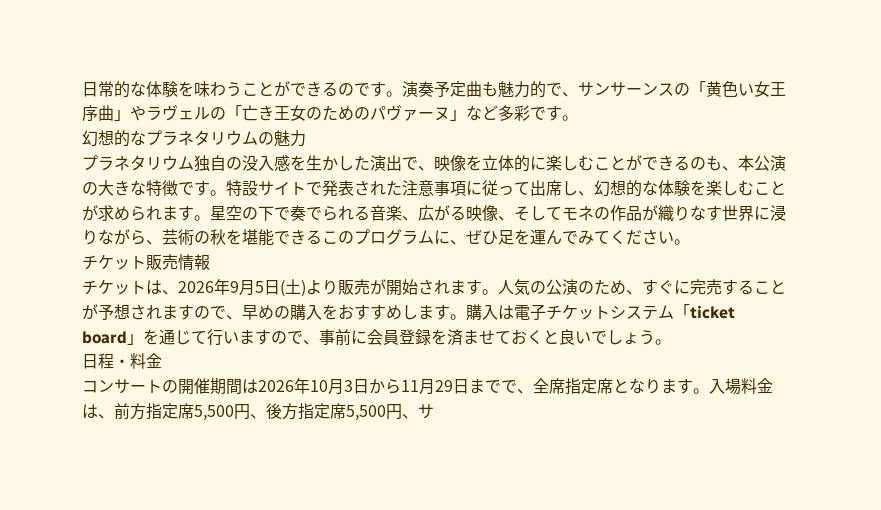日常的な体験を味わうことができるのです。演奏予定曲も魅力的で、サンサーンスの「黄色い女王 序曲」やラヴェルの「亡き王女のためのパヴァーヌ」など多彩です。
幻想的なプラネタリウムの魅力
プラネタリウム独自の没入感を生かした演出で、映像を立体的に楽しむことができるのも、本公演の大きな特徴です。特設サイトで発表された注意事項に従って出席し、幻想的な体験を楽しむことが求められます。星空の下で奏でられる音楽、広がる映像、そしてモネの作品が織りなす世界に浸りながら、芸術の秋を堪能できるこのプログラムに、ぜひ足を運んでみてください。
チケット販売情報
チケットは、2026年9月5日(土)より販売が開始されます。人気の公演のため、すぐに完売することが予想されますので、早めの購入をおすすめします。購入は電子チケットシステム「ticket board」を通じて行いますので、事前に会員登録を済ませておくと良いでしょう。
日程・料金
コンサートの開催期間は2026年10月3日から11月29日までで、全席指定席となります。入場料金は、前方指定席5,500円、後方指定席5,500円、サ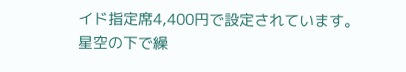イド指定席4,400円で設定されています。
星空の下で繰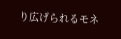り広げられるモネ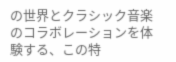の世界とクラシック音楽のコラボレーションを体験する、この特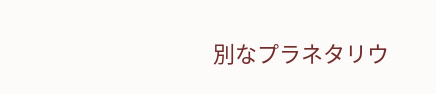別なプラネタリウ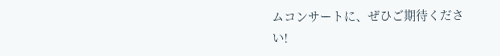ムコンサートに、ぜひご期待ください!